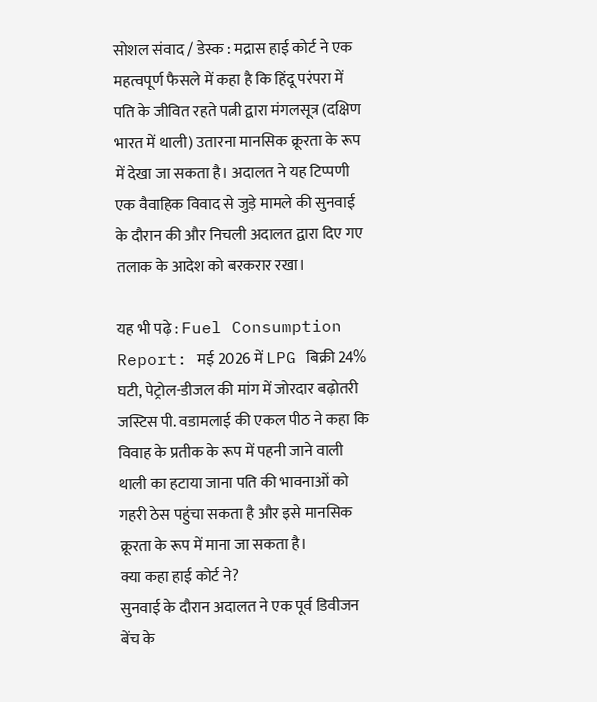सोशल संवाद / डेस्क : मद्रास हाई कोर्ट ने एक महत्वपूर्ण फैसले में कहा है कि हिंदू परंपरा में पति के जीवित रहते पत्नी द्वारा मंगलसूत्र (दक्षिण भारत में थाली) उतारना मानसिक क्रूरता के रूप में देखा जा सकता है। अदालत ने यह टिप्पणी एक वैवाहिक विवाद से जुड़े मामले की सुनवाई के दौरान की और निचली अदालत द्वारा दिए गए तलाक के आदेश को बरकरार रखा।

यह भी पढ़े : Fuel Consumption Report: मई 2026 में LPG बिक्री 24% घटी, पेट्रोल-डीजल की मांग में जोरदार बढ़ोतरी
जस्टिस पी. वडामलाई की एकल पीठ ने कहा कि विवाह के प्रतीक के रूप में पहनी जाने वाली थाली का हटाया जाना पति की भावनाओं को गहरी ठेस पहुंचा सकता है और इसे मानसिक क्रूरता के रूप में माना जा सकता है।
क्या कहा हाई कोर्ट ने?
सुनवाई के दौरान अदालत ने एक पूर्व डिवीजन बेंच के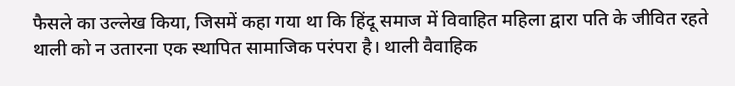फैसले का उल्लेख किया, जिसमें कहा गया था कि हिंदू समाज में विवाहित महिला द्वारा पति के जीवित रहते थाली को न उतारना एक स्थापित सामाजिक परंपरा है। थाली वैवाहिक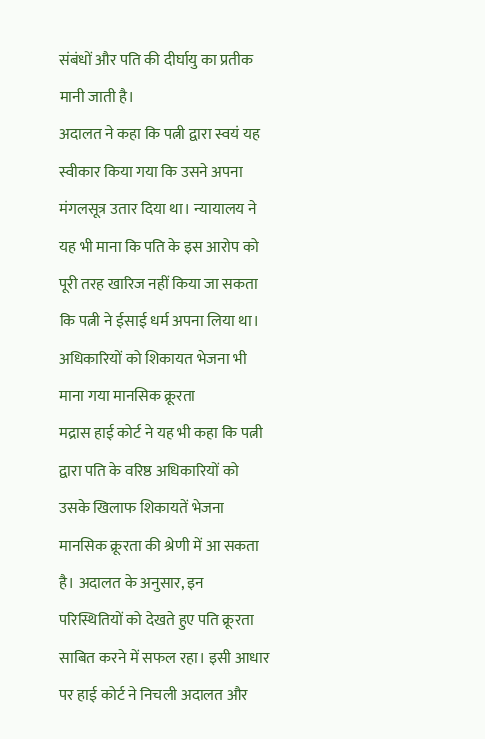संबंधों और पति की दीर्घायु का प्रतीक मानी जाती है।
अदालत ने कहा कि पत्नी द्वारा स्वयं यह स्वीकार किया गया कि उसने अपना मंगलसूत्र उतार दिया था। न्यायालय ने यह भी माना कि पति के इस आरोप को पूरी तरह खारिज नहीं किया जा सकता कि पत्नी ने ईसाई धर्म अपना लिया था।
अधिकारियों को शिकायत भेजना भी माना गया मानसिक क्रूरता
मद्रास हाई कोर्ट ने यह भी कहा कि पत्नी द्वारा पति के वरिष्ठ अधिकारियों को उसके खिलाफ शिकायतें भेजना मानसिक क्रूरता की श्रेणी में आ सकता है। अदालत के अनुसार, इन परिस्थितियों को देखते हुए पति क्रूरता साबित करने में सफल रहा। इसी आधार पर हाई कोर्ट ने निचली अदालत और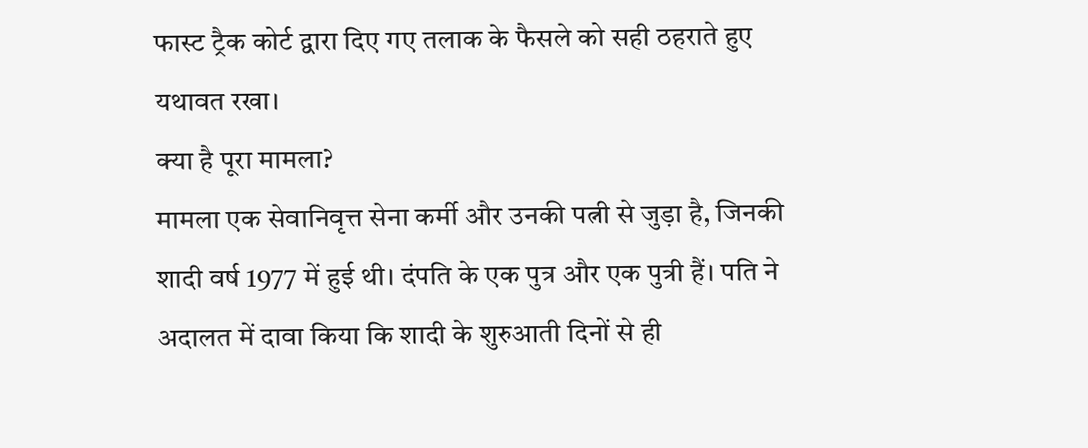फास्ट ट्रैक कोर्ट द्वारा दिए गए तलाक के फैसले को सही ठहराते हुए यथावत रखा।
क्या है पूरा मामला?
मामला एक सेवानिवृत्त सेना कर्मी और उनकी पत्नी से जुड़ा है, जिनकी शादी वर्ष 1977 में हुई थी। दंपति के एक पुत्र और एक पुत्री हैं। पति ने अदालत में दावा किया कि शादी के शुरुआती दिनों से ही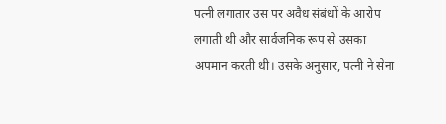पत्नी लगातार उस पर अवैध संबंधों के आरोप लगाती थी और सार्वजनिक रूप से उसका अपमान करती थी। उसके अनुसार, पत्नी ने सेना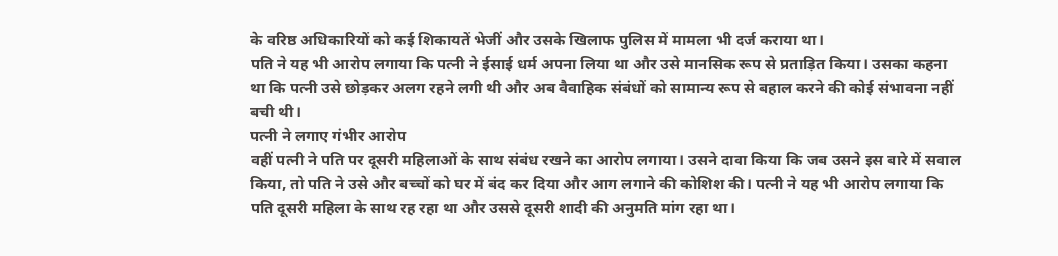के वरिष्ठ अधिकारियों को कई शिकायतें भेजीं और उसके खिलाफ पुलिस में मामला भी दर्ज कराया था।
पति ने यह भी आरोप लगाया कि पत्नी ने ईसाई धर्म अपना लिया था और उसे मानसिक रूप से प्रताड़ित किया। उसका कहना था कि पत्नी उसे छोड़कर अलग रहने लगी थी और अब वैवाहिक संबंधों को सामान्य रूप से बहाल करने की कोई संभावना नहीं बची थी।
पत्नी ने लगाए गंभीर आरोप
वहीं पत्नी ने पति पर दूसरी महिलाओं के साथ संबंध रखने का आरोप लगाया। उसने दावा किया कि जब उसने इस बारे में सवाल किया, तो पति ने उसे और बच्चों को घर में बंद कर दिया और आग लगाने की कोशिश की। पत्नी ने यह भी आरोप लगाया कि पति दूसरी महिला के साथ रह रहा था और उससे दूसरी शादी की अनुमति मांग रहा था।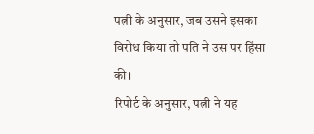पत्नी के अनुसार, जब उसने इसका विरोध किया तो पति ने उस पर हिंसा की।
रिपोर्ट के अनुसार, पत्नी ने यह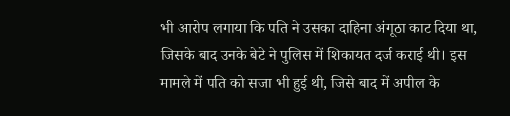भी आरोप लगाया कि पति ने उसका दाहिना अंगूठा काट दिया था, जिसके बाद उनके बेटे ने पुलिस में शिकायत दर्ज कराई थी। इस मामले में पति को सजा भी हुई थी, जिसे बाद में अपील के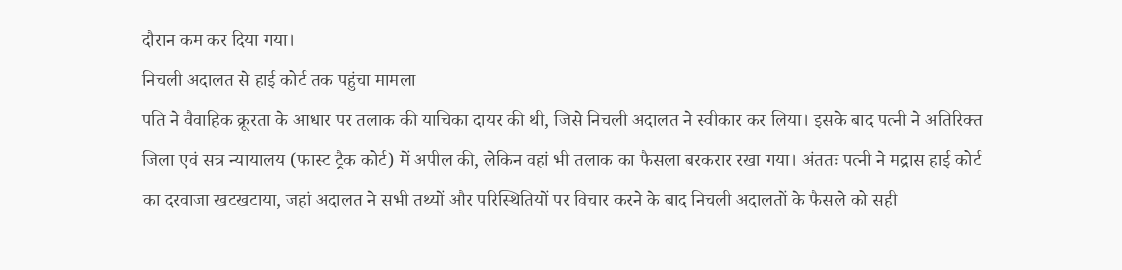दौरान कम कर दिया गया।
निचली अदालत से हाई कोर्ट तक पहुंचा मामला
पति ने वैवाहिक क्रूरता के आधार पर तलाक की याचिका दायर की थी, जिसे निचली अदालत ने स्वीकार कर लिया। इसके बाद पत्नी ने अतिरिक्त जिला एवं सत्र न्यायालय (फास्ट ट्रैक कोर्ट) में अपील की, लेकिन वहां भी तलाक का फैसला बरकरार रखा गया। अंततः पत्नी ने मद्रास हाई कोर्ट का दरवाजा खटखटाया, जहां अदालत ने सभी तथ्यों और परिस्थितियों पर विचार करने के बाद निचली अदालतों के फैसले को सही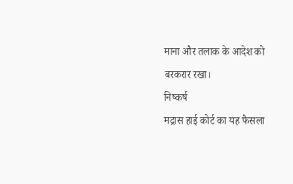माना और तलाक के आदेश को बरकरार रखा।
निष्कर्ष
मद्रास हाई कोर्ट का यह फैसला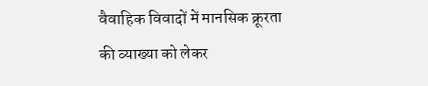वैवाहिक विवादों में मानसिक क्रूरता की व्याख्या को लेकर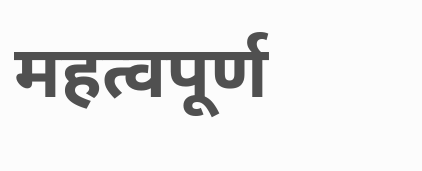महत्वपूर्ण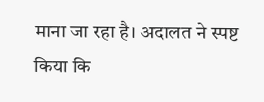माना जा रहा है। अदालत ने स्पष्ट किया कि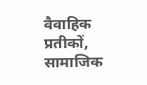वैवाहिक प्रतीकों, सामाजिक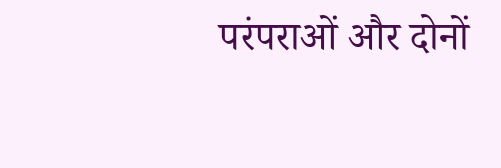परंपराओं और दोनों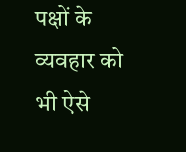पक्षों के व्यवहार को भी ऐसे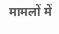मामलों में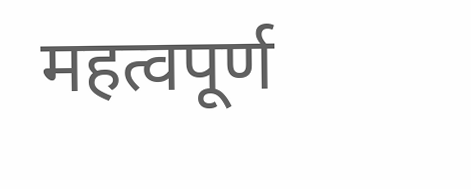महत्वपूर्ण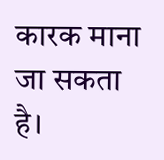कारक माना जा सकता है।